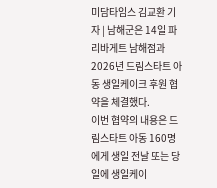미담타임스 김교환 기자 | 남해군은 14일 파리바게트 남해점과 2026년 드림스타트 아동 생일케이크 후원 협약을 체결했다.
이번 협약의 내용은 드림스타트 아동 160명에게 생일 전날 또는 당일에 생일케이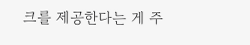크를 제공한다는 게 주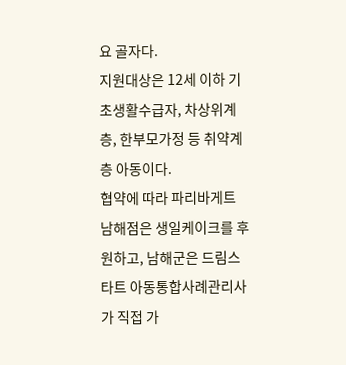요 골자다.
지원대상은 12세 이하 기초생활수급자, 차상위계층, 한부모가정 등 취약계층 아동이다.
협약에 따라 파리바게트 남해점은 생일케이크를 후원하고, 남해군은 드림스타트 아동통합사례관리사가 직접 가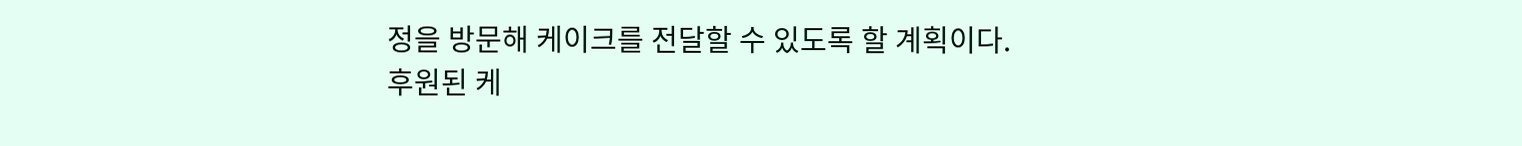정을 방문해 케이크를 전달할 수 있도록 할 계획이다.
후원된 케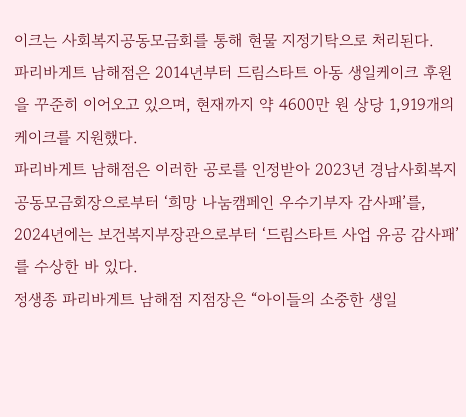이크는 사회복지공동모금회를 통해 현물 지정기탁으로 처리된다.
파리바게트 남해점은 2014년부터 드림스타트 아동 생일케이크 후원을 꾸준히 이어오고 있으며, 현재까지 약 4600만 원 상당 1,919개의 케이크를 지원했다.
파리바게트 남해점은 이러한 공로를 인정받아 2023년 경남사회복지공동모금회장으로부터 ‘희망 나눔캠페인 우수기부자 감사패’를, 2024년에는 보건복지부장관으로부터 ‘드림스타트 사업 유공 감사패’를 수상한 바 있다.
정생종 파리바게트 남해점 지점장은 “아이들의 소중한 생일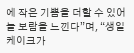에 작은 기쁨을 더할 수 있어 늘 보람을 느낀다”며, “생일케이크가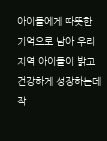아이들에게 따뜻한 기억으로 남아 우리 지역 아이들이 밝고 건강하게 성장하는데 작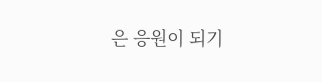은 응원이 되기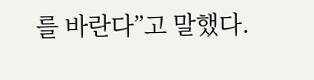를 바란다”고 말했다.